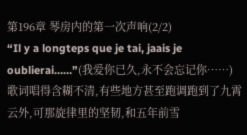第196章 琴房内的第一次声响(2/2)
“Il y a longteps que je tai, jaais je oublierai……”(我爱你已久,永不会忘记你……)
歌词唱得含糊不清,有些地方甚至跑调跑到了九霄云外,可那旋律里的坚韧,和五年前雪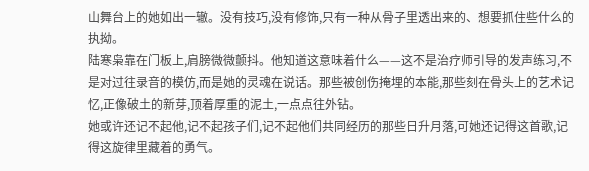山舞台上的她如出一辙。没有技巧,没有修饰,只有一种从骨子里透出来的、想要抓住些什么的执拗。
陆寒枭靠在门板上,肩膀微微颤抖。他知道这意味着什么——这不是治疗师引导的发声练习,不是对过往录音的模仿,而是她的灵魂在说话。那些被创伤掩埋的本能,那些刻在骨头上的艺术记忆,正像破土的新芽,顶着厚重的泥土,一点点往外钻。
她或许还记不起他,记不起孩子们,记不起他们共同经历的那些日升月落,可她还记得这首歌,记得这旋律里藏着的勇气。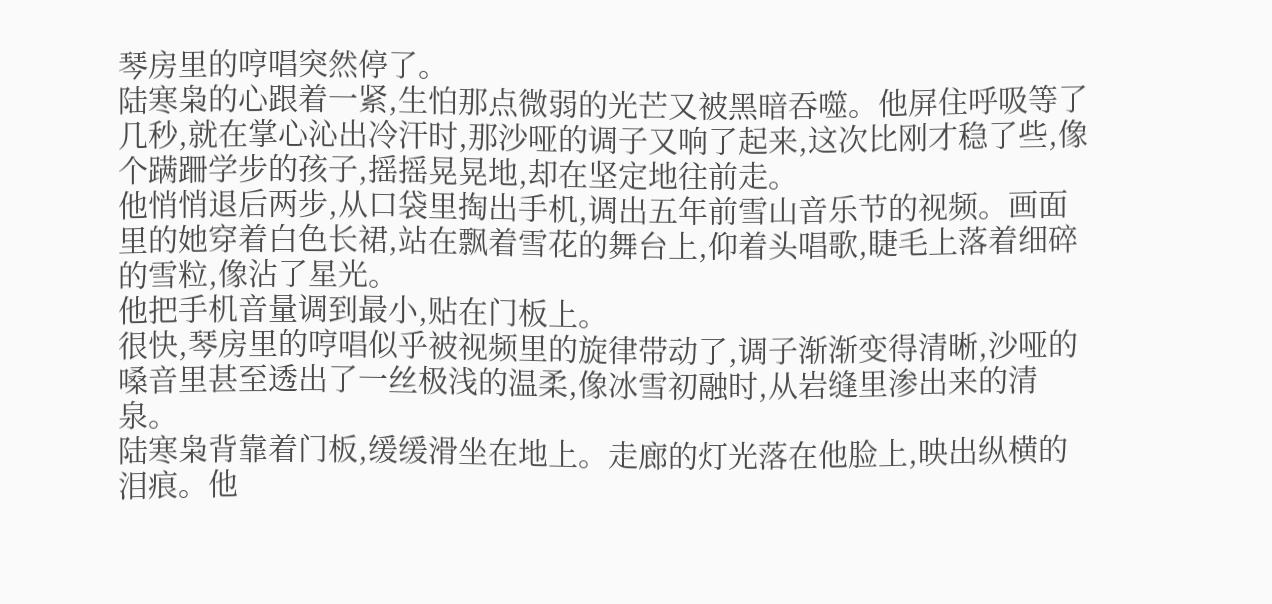琴房里的哼唱突然停了。
陆寒枭的心跟着一紧,生怕那点微弱的光芒又被黑暗吞噬。他屏住呼吸等了几秒,就在掌心沁出冷汗时,那沙哑的调子又响了起来,这次比刚才稳了些,像个蹒跚学步的孩子,摇摇晃晃地,却在坚定地往前走。
他悄悄退后两步,从口袋里掏出手机,调出五年前雪山音乐节的视频。画面里的她穿着白色长裙,站在飘着雪花的舞台上,仰着头唱歌,睫毛上落着细碎的雪粒,像沾了星光。
他把手机音量调到最小,贴在门板上。
很快,琴房里的哼唱似乎被视频里的旋律带动了,调子渐渐变得清晰,沙哑的嗓音里甚至透出了一丝极浅的温柔,像冰雪初融时,从岩缝里渗出来的清泉。
陆寒枭背靠着门板,缓缓滑坐在地上。走廊的灯光落在他脸上,映出纵横的泪痕。他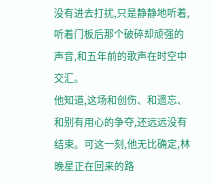没有进去打扰,只是静静地听着,听着门板后那个破碎却顽强的声音,和五年前的歌声在时空中交汇。
他知道,这场和创伤、和遗忘、和别有用心的争夺,还远远没有结束。可这一刻,他无比确定,林晚星正在回来的路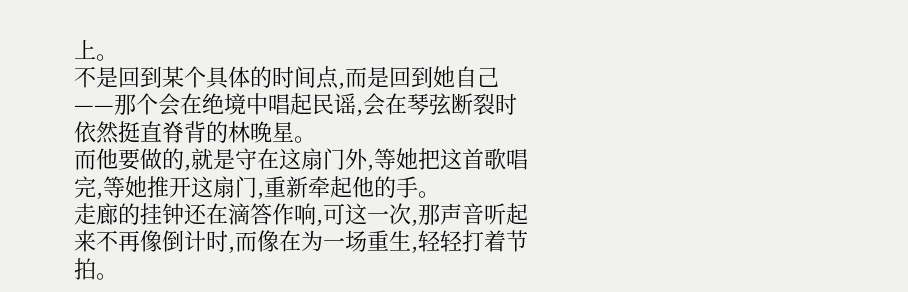上。
不是回到某个具体的时间点,而是回到她自己——那个会在绝境中唱起民谣,会在琴弦断裂时依然挺直脊背的林晚星。
而他要做的,就是守在这扇门外,等她把这首歌唱完,等她推开这扇门,重新牵起他的手。
走廊的挂钟还在滴答作响,可这一次,那声音听起来不再像倒计时,而像在为一场重生,轻轻打着节拍。